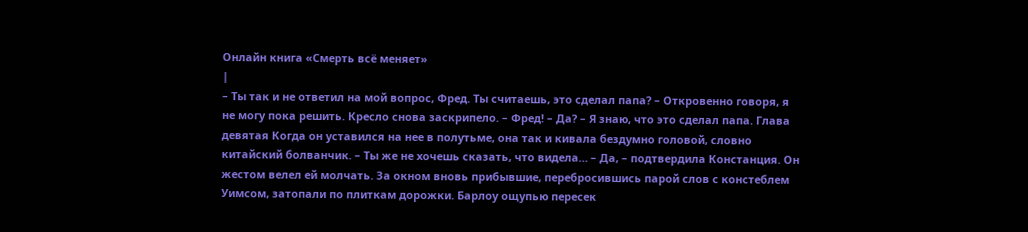Онлайн книга «Смерть всё меняет»
|
– Ты так и не ответил на мой вопрос, Фред. Ты считаешь, это сделал папа? – Откровенно говоря, я не могу пока решить. Кресло снова заскрипело. – Фред! – Да? – Я знаю, что это сделал папа. Глава девятая Когда он уставился на нее в полутьме, она так и кивала бездумно головой, словно китайский болванчик. – Ты же не хочешь сказать, что видела… – Да, – подтвердила Констанция. Он жестом велел ей молчать. За окном вновь прибывшие, перебросившись парой слов с констеблем Уимсом, затопали по плиткам дорожки. Барлоу ощупью пересек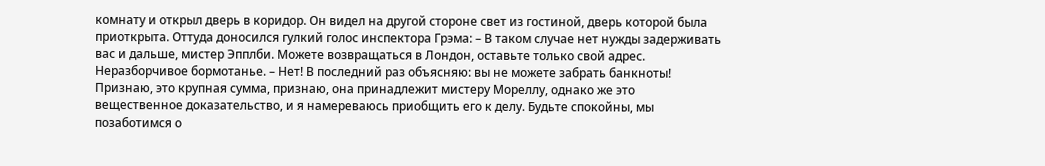комнату и открыл дверь в коридор. Он видел на другой стороне свет из гостиной, дверь которой была приоткрыта. Оттуда доносился гулкий голос инспектора Грэма: – В таком случае нет нужды задерживать вас и дальше, мистер Эпплби. Можете возвращаться в Лондон, оставьте только свой адрес. Неразборчивое бормотанье. – Нет! В последний раз объясняю: вы не можете забрать банкноты! Признаю, это крупная сумма, признаю, она принадлежит мистеру Мореллу, однако же это вещественное доказательство, и я намереваюсь приобщить его к делу. Будьте спокойны, мы позаботимся о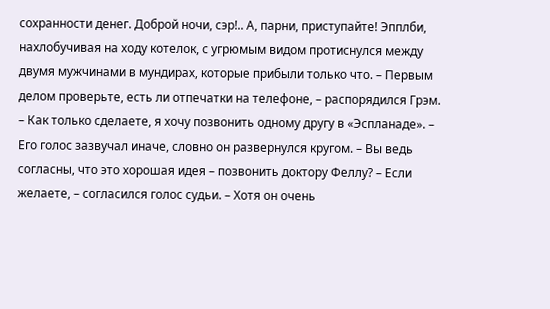сохранности денег. Доброй ночи, сэр!.. А, парни, приступайте! Эпплби, нахлобучивая на ходу котелок, с угрюмым видом протиснулся между двумя мужчинами в мундирах, которые прибыли только что. – Первым делом проверьте, есть ли отпечатки на телефоне, – распорядился Грэм. – Как только сделаете, я хочу позвонить одному другу в «Эспланаде». – Его голос зазвучал иначе, словно он развернулся кругом. – Вы ведь согласны, что это хорошая идея – позвонить доктору Феллу? – Если желаете, – согласился голос судьи. – Хотя он очень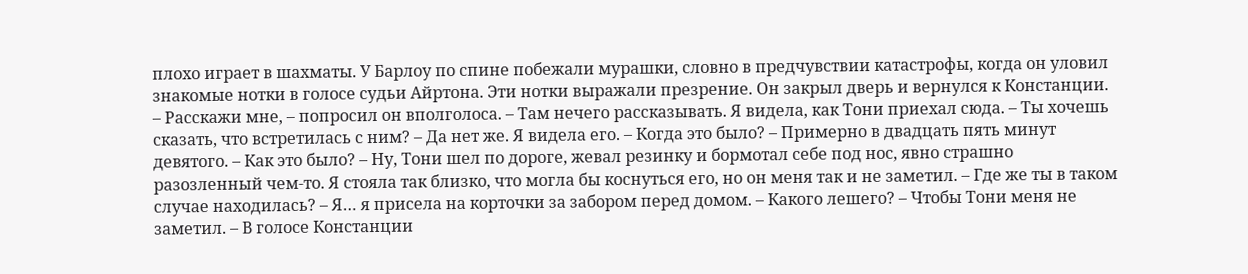плохо играет в шахматы. У Барлоу по спине побежали мурашки, словно в предчувствии катастрофы, когда он уловил знакомые нотки в голосе судьи Айртона. Эти нотки выражали презрение. Он закрыл дверь и вернулся к Констанции. – Расскажи мне, – попросил он вполголоса. – Там нечего рассказывать. Я видела, как Тони приехал сюда. – Ты хочешь сказать, что встретилась с ним? – Да нет же. Я видела его. – Когда это было? – Примерно в двадцать пять минут девятого. – Как это было? – Ну, Тони шел по дороге, жевал резинку и бормотал себе под нос, явно страшно разозленный чем-то. Я стояла так близко, что могла бы коснуться его, но он меня так и не заметил. – Где же ты в таком случае находилась? – Я… я присела на корточки за забором перед домом. – Какого лешего? – Чтобы Тони меня не заметил. – В голосе Констанции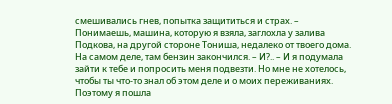смешивались гнев, попытка защититься и страх. – Понимаешь, машина, которую я взяла, заглохла у залива Подкова, на другой стороне Тониша, недалеко от твоего дома. На самом деле, там бензин закончился. – И?.. – И я подумала зайти к тебе и попросить меня подвезти. Но мне не хотелось, чтобы ты что-то знал об этом деле и о моих переживаниях. Поэтому я пошла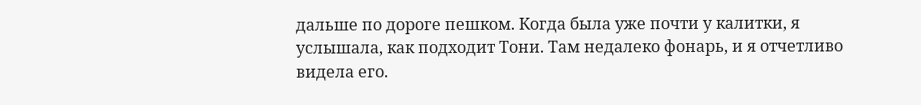дальше по дороге пешком. Когда была уже почти у калитки, я услышала, как подходит Тони. Там недалеко фонарь, и я отчетливо видела его.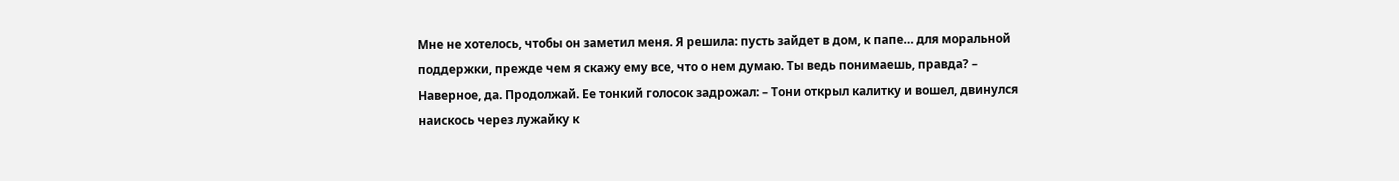Мне не хотелось, чтобы он заметил меня. Я решила: пусть зайдет в дом, к папе… для моральной поддержки, прежде чем я скажу ему все, что о нем думаю. Ты ведь понимаешь, правда? – Наверное, да. Продолжай. Ее тонкий голосок задрожал: – Тони открыл калитку и вошел, двинулся наискось через лужайку к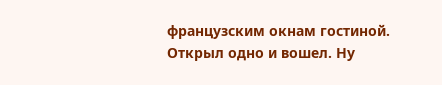французским окнам гостиной. Открыл одно и вошел. Ну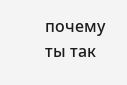почему ты так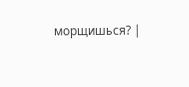морщишься? |